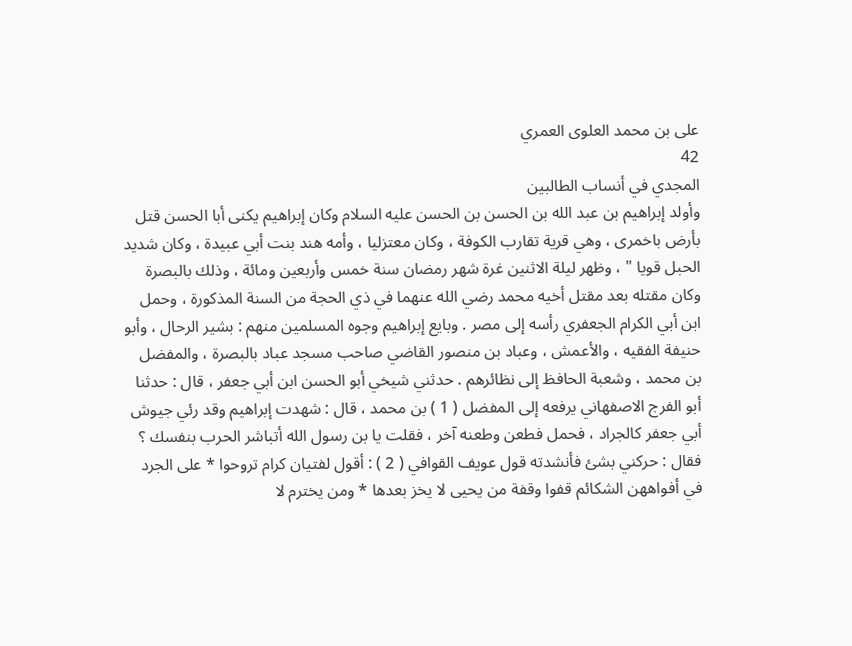على بن محمد العلوى العمري
42
المجدي في أنساب الطالبين
وأولد إبراهيم بن عبد الله بن الحسن بن الحسن عليه السلام وكان إبراهيم يكنى أبا الحسن قتل بأرض باخمرى ، وهي قرية تقارب الكوفة ، وكان معتزليا ، وأمه هند بنت أبي عبيدة ، وكان شديد الحبل قويا " ، وظهر ليلة الاثنين غرة شهر رمضان سنة خمس وأربعين ومائة ، وذلك بالبصرة وكان مقتله بعد مقتل أخيه محمد رضي الله عنهما في ذي الحجة من السنة المذكورة ، وحمل ابن أبي الكرام الجعفري رأسه إلى مصر . وبايع إبراهيم وجوه المسلمين منهم : بشير الرحال ، وأبو حنيفة الفقيه ، والأعمش ، وعباد بن منصور القاضي صاحب مسجد عباد بالبصرة ، والمفضل بن محمد ، وشعبة الحافظ إلى نظائرهم . حدثني شيخي أبو الحسن ابن أبي جعفر ، قال : حدثنا أبو الفرج الاصفهاني يرفعه إلى المفضل ( 1 ) بن محمد ، قال : شهدت إبراهيم وقد رئي جيوش أبي جعفر كالجراد ، فحمل فطعن وطعنه آخر ، فقلت يا بن رسول الله أتباشر الحرب بنفسك ؟ فقال : حركني بشئ فأنشدته قول عويف القوافي ( 2 ) : أقول لفتيان كرام تروحوا * على الجرد في أفواههن الشكائم قفوا وقفة من يحيى لا يخز بعدها * ومن يخترم لا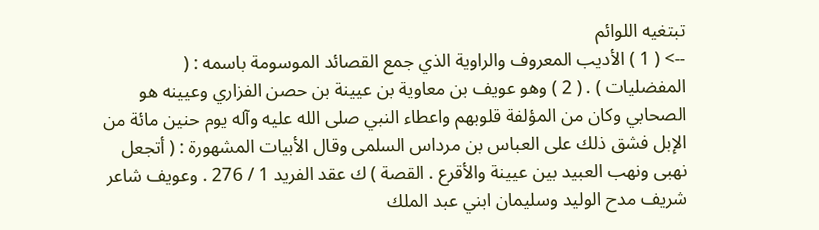تبتغيه اللوائم
--> ( 1 ) الأديب المعروف والراوية الذي جمع القصائد الموسومة باسمه : ( المفضليات ) . ( 2 ) وهو عويف بن معاوية بن عيينة بن حصن الفزاري وعيينه هو الصحابي وكان من المؤلفة قلوبهم واعطاء النبي صلى الله عليه وآله يوم حنين مائة من الإبل فشق ذلك على العباس بن مرداس السلمى وقال الأبيات المشهورة : ( أتجعل نهبى ونهب العبيد بين عيينة والأقرع . القصة ) ك عقد الفريد 1 / 276 . وعويف شاعر شريف مدح الوليد وسليمان ابني عبد الملك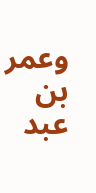وعمر بن عبد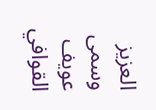العزيز وسمى عويف القوافي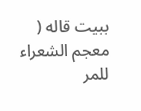ببيت قاله ( معجم الشعراء للمر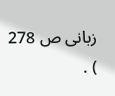زبانى ص 278 ) .